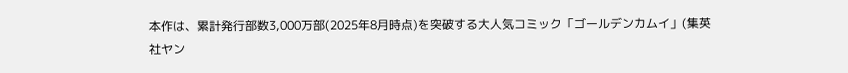本作は、累計発行部数3,000万部(2025年8月時点)を突破する大人気コミック「ゴールデンカムイ」(集英社ヤン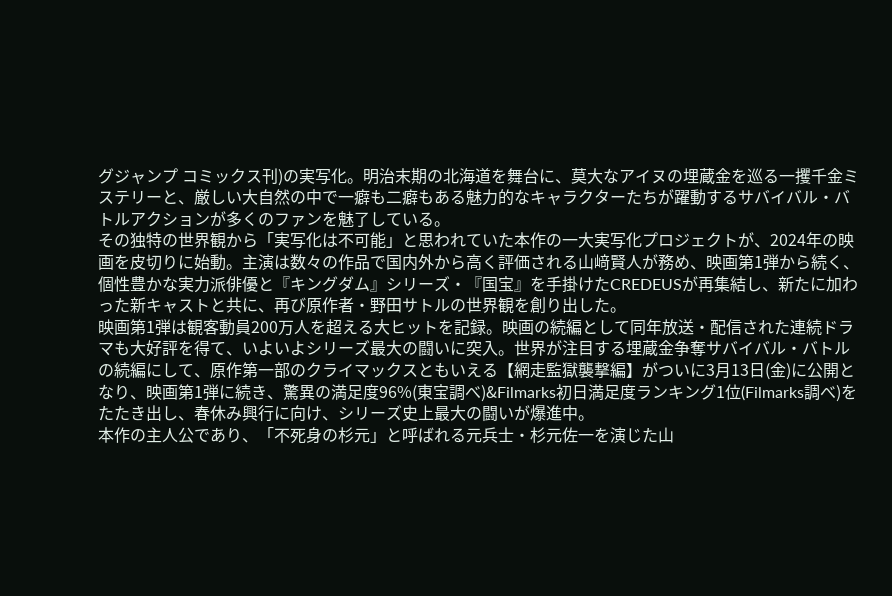グジャンプ コミックス刊)の実写化。明治末期の北海道を舞台に、莫大なアイヌの埋蔵金を巡る一攫千金ミステリーと、厳しい大自然の中で一癖も二癖もある魅力的なキャラクターたちが躍動するサバイバル・バトルアクションが多くのファンを魅了している。
その独特の世界観から「実写化は不可能」と思われていた本作の一大実写化プロジェクトが、2024年の映画を皮切りに始動。主演は数々の作品で国内外から高く評価される山﨑賢人が務め、映画第1弾から続く、個性豊かな実力派俳優と『キングダム』シリーズ・『国宝』を手掛けたCREDEUSが再集結し、新たに加わった新キャストと共に、再び原作者・野田サトルの世界観を創り出した。
映画第1弾は観客動員200万人を超える大ヒットを記録。映画の続編として同年放送・配信された連続ドラマも大好評を得て、いよいよシリーズ最大の闘いに突入。世界が注目する埋蔵金争奪サバイバル・バトルの続編にして、原作第一部のクライマックスともいえる【網走監獄襲撃編】がついに3月13日(金)に公開となり、映画第1弾に続き、驚異の満足度96%(東宝調べ)&Filmarks初日満足度ランキング1位(Filmarks調べ)をたたき出し、春休み興行に向け、シリーズ史上最大の闘いが爆進中。
本作の主人公であり、「不死身の杉元」と呼ばれる元兵士・杉元佐一を演じた山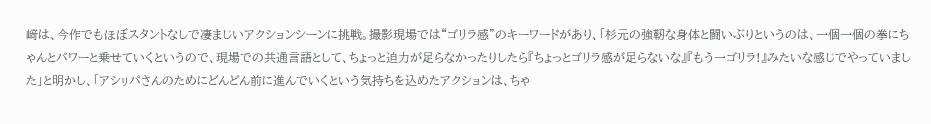﨑は、今作でもほぼスタントなしで凄まじいアクションシーンに挑戦。撮影現場では“ゴリラ感”のキーワードがあり、「杉元の強靭な身体と闘いぶりというのは、一個一個の拳にちゃんとパワーと乗せていくというので、現場での共通言語として、ちょっと迫力が足らなかったりしたら『ちょっとゴリラ感が足らないな』『もう一ゴリラ!』みたいな感じでやっていました」と明かし、「アシㇼパさんのためにどんどん前に進んでいくという気持ちを込めたアクションは、ちゃ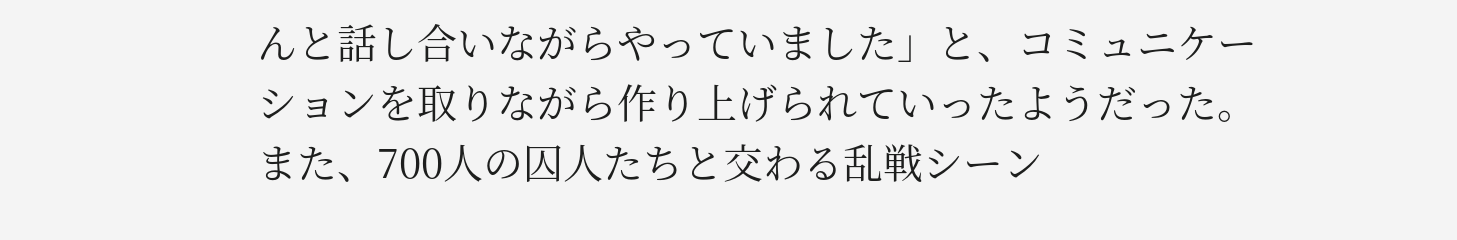んと話し合いながらやっていました」と、コミュニケーションを取りながら作り上げられていったようだった。
また、700人の囚人たちと交わる乱戦シーン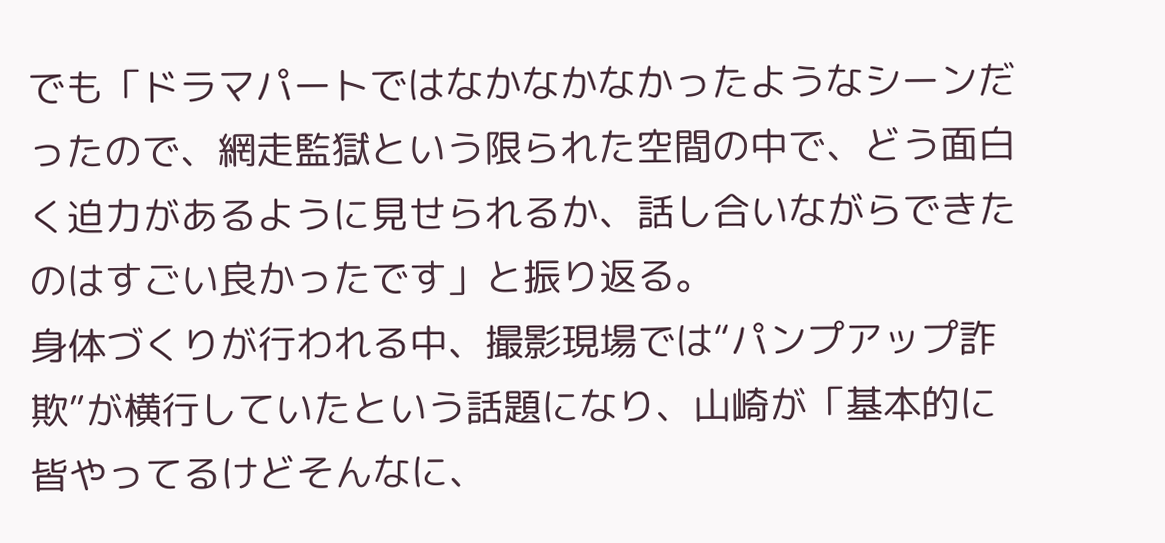でも「ドラマパートではなかなかなかったようなシーンだったので、網走監獄という限られた空間の中で、どう面白く迫力があるように見せられるか、話し合いながらできたのはすごい良かったです」と振り返る。
身体づくりが行われる中、撮影現場では“パンプアップ詐欺”が横行していたという話題になり、山崎が「基本的に皆やってるけどそんなに、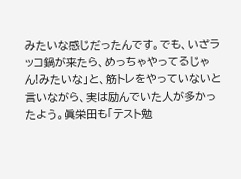みたいな感じだったんです。でも、いざラッコ鍋が来たら、めっちゃやってるじゃん!みたいな」と、筋トレをやっていないと言いながら、実は励んでいた人が多かったよう。眞栄田も「テスト勉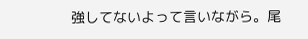強してないよって言いながら。尾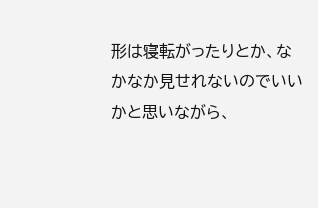形は寝転がったりとか、なかなか見せれないのでいいかと思いながら、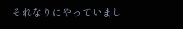それなりにやっていまし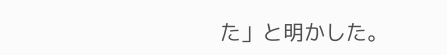た」と明かした。